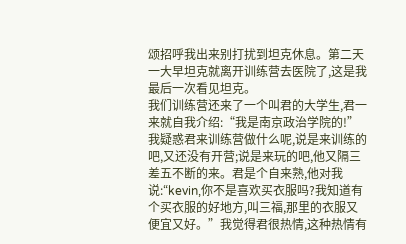颂招呼我出来别打扰到坦克休息。第二天一大早坦克就离开训练营去医院了,这是我最后一次看见坦克。
我们训练营还来了一个叫君的大学生,君一来就自我介绍:“我是南京政治学院的!”我疑惑君来训练营做什么呢,说是来训练的吧,又还没有开营;说是来玩的吧,他又隔三差五不断的来。君是个自来熟,他对我说:“kevin,你不是喜欢买衣服吗?我知道有个买衣服的好地方,叫三福,那里的衣服又便宜又好。”我觉得君很热情,这种热情有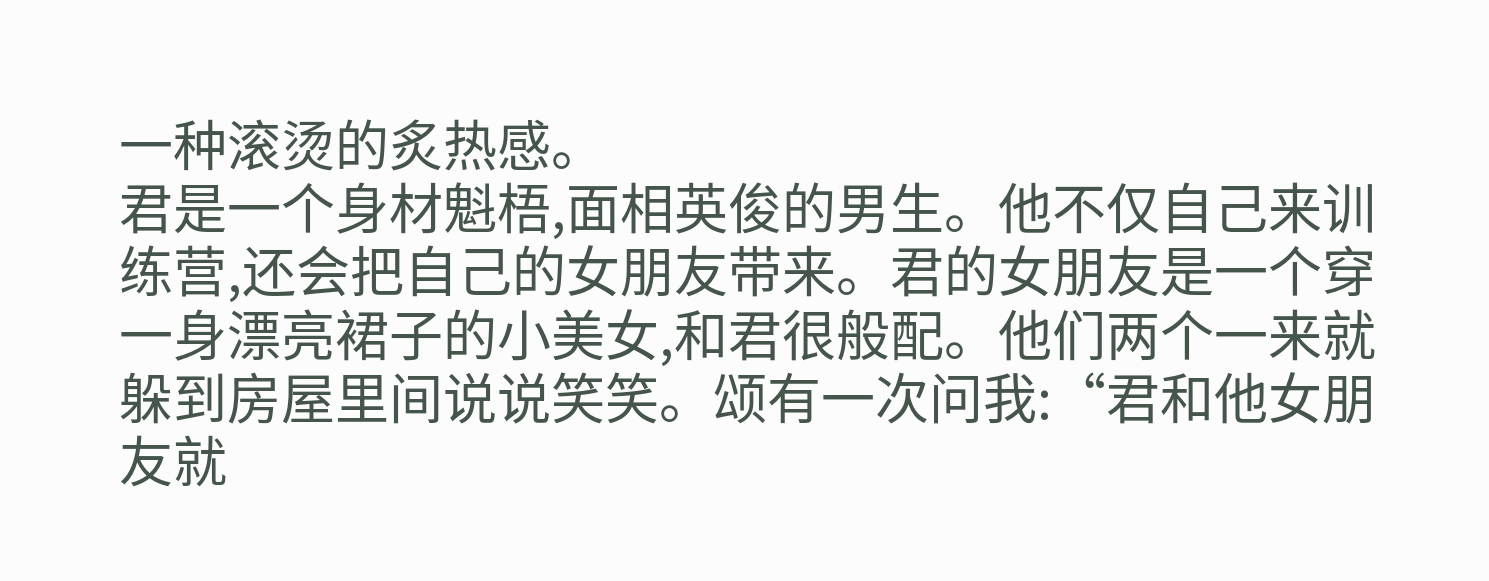一种滚烫的炙热感。
君是一个身材魁梧,面相英俊的男生。他不仅自己来训练营,还会把自己的女朋友带来。君的女朋友是一个穿一身漂亮裙子的小美女,和君很般配。他们两个一来就躲到房屋里间说说笑笑。颂有一次问我:“君和他女朋友就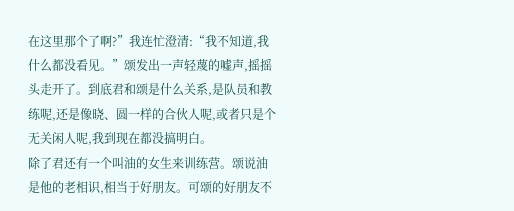在这里那个了啊?”我连忙澄清:“我不知道,我什么都没看见。”颂发出一声轻蔑的嘘声,摇摇头走开了。到底君和颂是什么关系,是队员和教练呢,还是像晓、圆一样的合伙人呢,或者只是个无关闲人呢,我到现在都没搞明白。
除了君还有一个叫油的女生来训练营。颂说油是他的老相识,相当于好朋友。可颂的好朋友不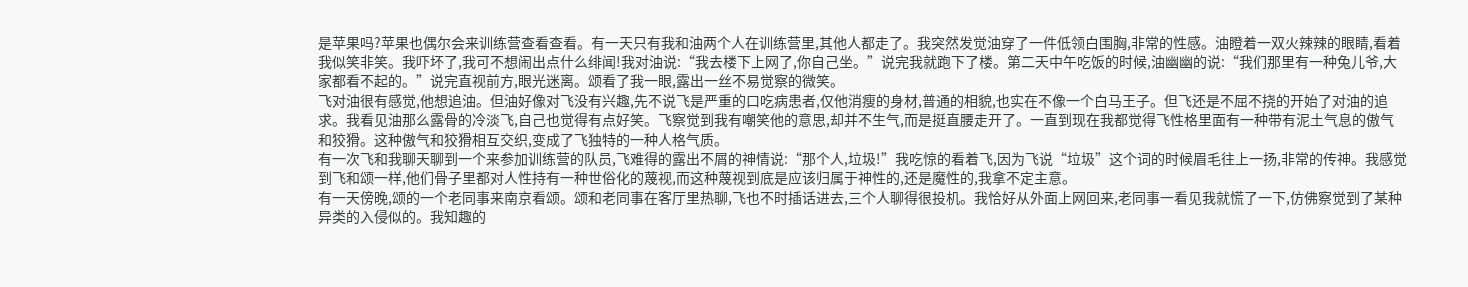是苹果吗?苹果也偶尔会来训练营查看查看。有一天只有我和油两个人在训练营里,其他人都走了。我突然发觉油穿了一件低领白围胸,非常的性感。油瞪着一双火辣辣的眼睛,看着我似笑非笑。我吓坏了,我可不想闹出点什么绯闻!我对油说:“我去楼下上网了,你自己坐。”说完我就跑下了楼。第二天中午吃饭的时候,油幽幽的说:“我们那里有一种兔儿爷,大家都看不起的。”说完直视前方,眼光迷离。颂看了我一眼,露出一丝不易觉察的微笑。
飞对油很有感觉,他想追油。但油好像对飞没有兴趣,先不说飞是严重的口吃病患者,仅他消瘦的身材,普通的相貌,也实在不像一个白马王子。但飞还是不屈不挠的开始了对油的追求。我看见油那么露骨的冷淡飞,自己也觉得有点好笑。飞察觉到我有嘲笑他的意思,却并不生气,而是挺直腰走开了。一直到现在我都觉得飞性格里面有一种带有泥土气息的傲气和狡猾。这种傲气和狡猾相互交织,变成了飞独特的一种人格气质。
有一次飞和我聊天聊到一个来参加训练营的队员,飞难得的露出不屑的神情说:“那个人,垃圾!”我吃惊的看着飞,因为飞说“垃圾”这个词的时候眉毛往上一扬,非常的传神。我感觉到飞和颂一样,他们骨子里都对人性持有一种世俗化的蔑视,而这种蔑视到底是应该归属于神性的,还是魔性的,我拿不定主意。
有一天傍晚,颂的一个老同事来南京看颂。颂和老同事在客厅里热聊,飞也不时插话进去,三个人聊得很投机。我恰好从外面上网回来,老同事一看见我就慌了一下,仿佛察觉到了某种异类的入侵似的。我知趣的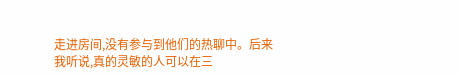走进房间,没有参与到他们的热聊中。后来我听说,真的灵敏的人可以在三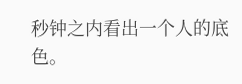秒钟之内看出一个人的底色。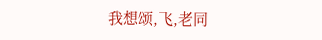我想颂,飞,老同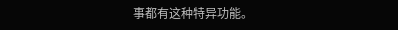事都有这种特异功能。